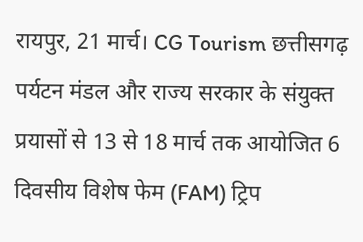रायपुर, 21 मार्च। CG Tourism छत्तीसगढ़ पर्यटन मंडल और राज्य सरकार के संयुक्त प्रयासों से 13 से 18 मार्च तक आयोजित 6 दिवसीय विशेष फेम (FAM) ट्रिप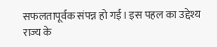सफलतापूर्वक संपन्न हो गई। इस पहल का उद्देश्य राज्य के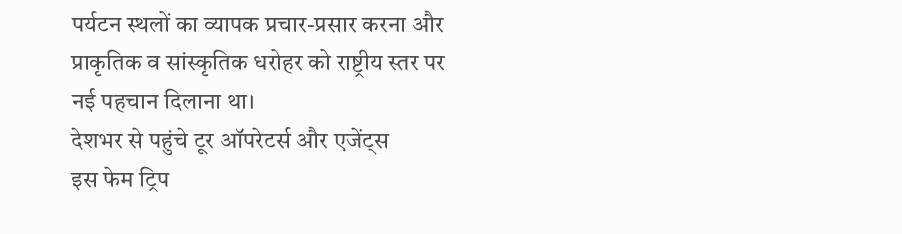पर्यटन स्थलों का व्यापक प्रचार-प्रसार करना और प्राकृतिक व सांस्कृतिक धरोहर को राष्ट्रीय स्तर पर नई पहचान दिलाना था।
देशभर से पहुंचे टूर ऑपरेटर्स और एजेंट्स
इस फेम ट्रिप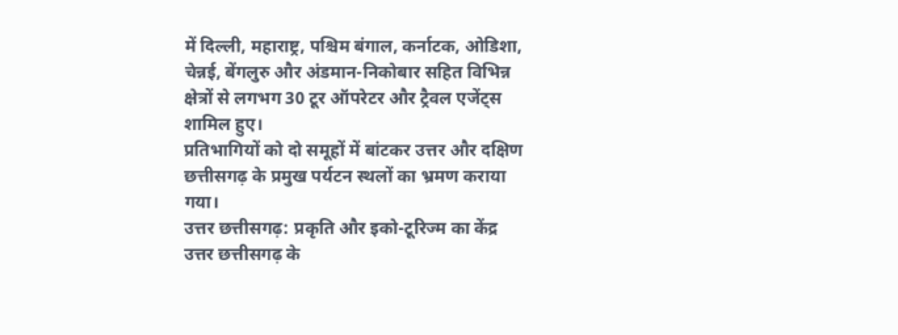में दिल्ली, महाराष्ट्र, पश्चिम बंगाल, कर्नाटक, ओडिशा, चेन्नई, बेंगलुरु और अंडमान-निकोबार सहित विभिन्न क्षेत्रों से लगभग 30 टूर ऑपरेटर और ट्रैवल एजेंट्स शामिल हुए।
प्रतिभागियों को दो समूहों में बांटकर उत्तर और दक्षिण छत्तीसगढ़ के प्रमुख पर्यटन स्थलों का भ्रमण कराया गया।
उत्तर छत्तीसगढ़: प्रकृति और इको-टूरिज्म का केंद्र
उत्तर छत्तीसगढ़ के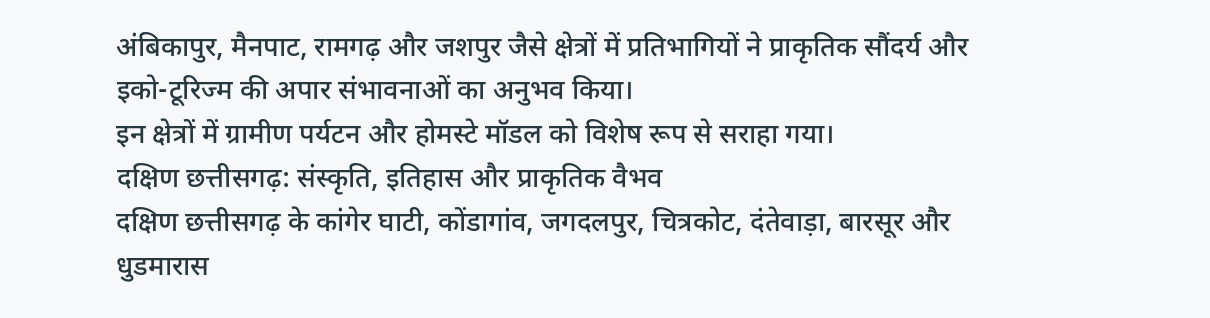अंबिकापुर, मैनपाट, रामगढ़ और जशपुर जैसे क्षेत्रों में प्रतिभागियों ने प्राकृतिक सौंदर्य और इको-टूरिज्म की अपार संभावनाओं का अनुभव किया।
इन क्षेत्रों में ग्रामीण पर्यटन और होमस्टे मॉडल को विशेष रूप से सराहा गया।
दक्षिण छत्तीसगढ़: संस्कृति, इतिहास और प्राकृतिक वैभव
दक्षिण छत्तीसगढ़ के कांगेर घाटी, कोंडागांव, जगदलपुर, चित्रकोट, दंतेवाड़ा, बारसूर और धुडमारास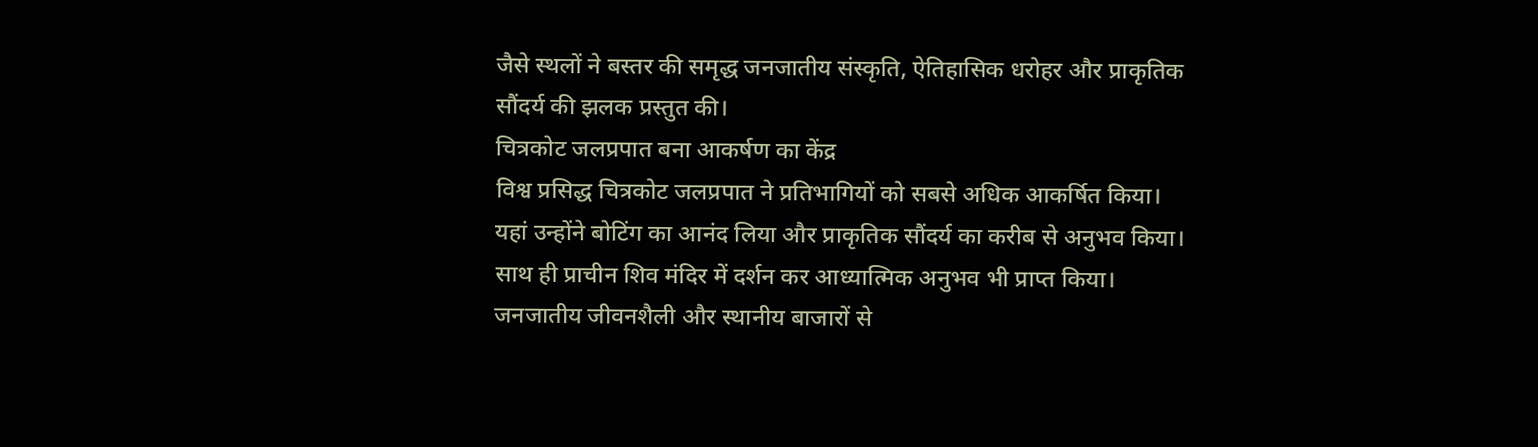जैसे स्थलों ने बस्तर की समृद्ध जनजातीय संस्कृति, ऐतिहासिक धरोहर और प्राकृतिक सौंदर्य की झलक प्रस्तुत की।
चित्रकोट जलप्रपात बना आकर्षण का केंद्र
विश्व प्रसिद्ध चित्रकोट जलप्रपात ने प्रतिभागियों को सबसे अधिक आकर्षित किया।
यहां उन्होंने बोटिंग का आनंद लिया और प्राकृतिक सौंदर्य का करीब से अनुभव किया। साथ ही प्राचीन शिव मंदिर में दर्शन कर आध्यात्मिक अनुभव भी प्राप्त किया।
जनजातीय जीवनशैली और स्थानीय बाजारों से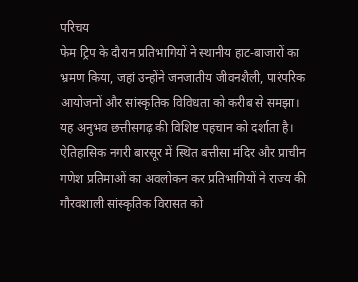परिचय
फेम ट्रिप के दौरान प्रतिभागियों ने स्थानीय हाट-बाजारों का भ्रमण किया, जहां उन्होंने जनजातीय जीवनशैली, पारंपरिक आयोजनों और सांस्कृतिक विविधता को करीब से समझा।
यह अनुभव छत्तीसगढ़ की विशिष्ट पहचान को दर्शाता है।
ऐतिहासिक नगरी बारसूर में स्थित बत्तीसा मंदिर और प्राचीन गणेश प्रतिमाओं का अवलोकन कर प्रतिभागियों ने राज्य की गौरवशाली सांस्कृतिक विरासत को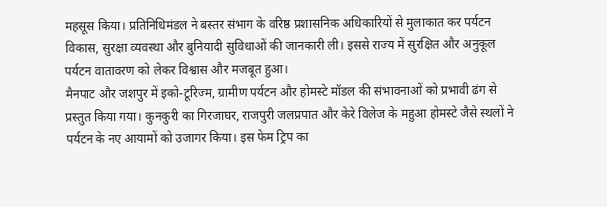महसूस किया। प्रतिनिधिमंडल ने बस्तर संभाग के वरिष्ठ प्रशासनिक अधिकारियों से मुलाकात कर पर्यटन विकास, सुरक्षा व्यवस्था और बुनियादी सुविधाओं की जानकारी ली। इससे राज्य में सुरक्षित और अनुकूल पर्यटन वातावरण को लेकर विश्वास और मजबूत हुआ।
मैनपाट और जशपुर में इको-टूरिज्म, ग्रामीण पर्यटन और होमस्टे मॉडल की संभावनाओं को प्रभावी ढंग से प्रस्तुत किया गया। कुनकुरी का गिरजाघर, राजपुरी जलप्रपात और केरे विलेज के महुआ होमस्टे जैसे स्थलों ने पर्यटन के नए आयामों को उजागर किया। इस फेम ट्रिप का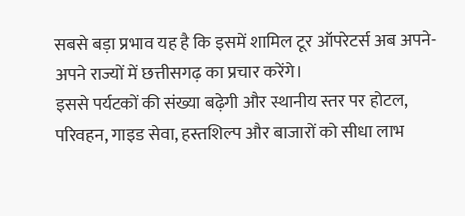सबसे बड़ा प्रभाव यह है कि इसमें शामिल टूर ऑपरेटर्स अब अपने-अपने राज्यों में छत्तीसगढ़ का प्रचार करेंगे।
इससे पर्यटकों की संख्या बढ़ेगी और स्थानीय स्तर पर होटल, परिवहन, गाइड सेवा, हस्तशिल्प और बाजारों को सीधा लाभ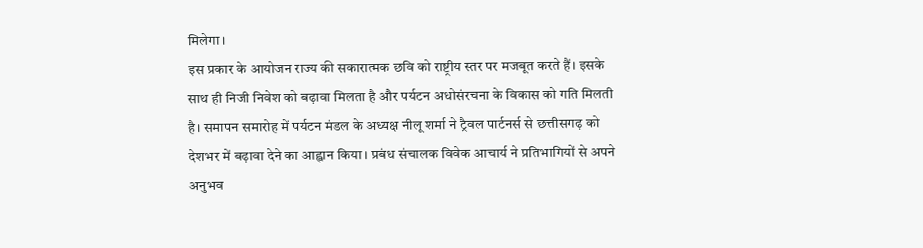मिलेगा।
इस प्रकार के आयोजन राज्य की सकारात्मक छवि को राष्ट्रीय स्तर पर मजबूत करते हैं। इसके साथ ही निजी निवेश को बढ़ावा मिलता है और पर्यटन अधोसंरचना के विकास को गति मिलती है। समापन समारोह में पर्यटन मंडल के अध्यक्ष नीलू शर्मा ने ट्रैवल पार्टनर्स से छत्तीसगढ़ को देशभर में बढ़ावा देने का आह्वान किया। प्रबंध संचालक विवेक आचार्य ने प्रतिभागियों से अपने अनुभव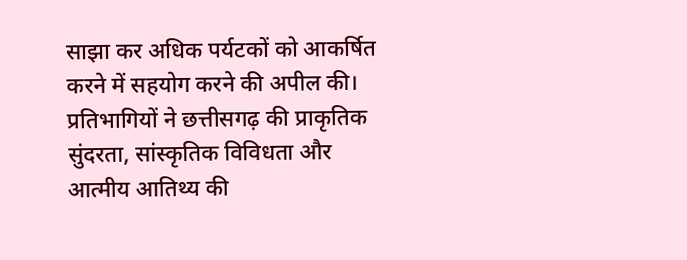साझा कर अधिक पर्यटकों को आकर्षित करने में सहयोग करने की अपील की। प्रतिभागियों ने छत्तीसगढ़ की प्राकृतिक सुंदरता, सांस्कृतिक विविधता और आत्मीय आतिथ्य की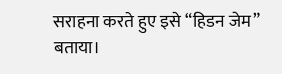सराहना करते हुए इसे “हिडन जेम” बताया।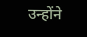उन्होंने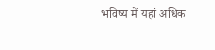भविष्य में यहां अधिक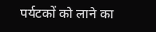पर्यटकों को लाने का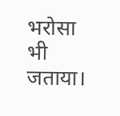भरोसा भी जताया।